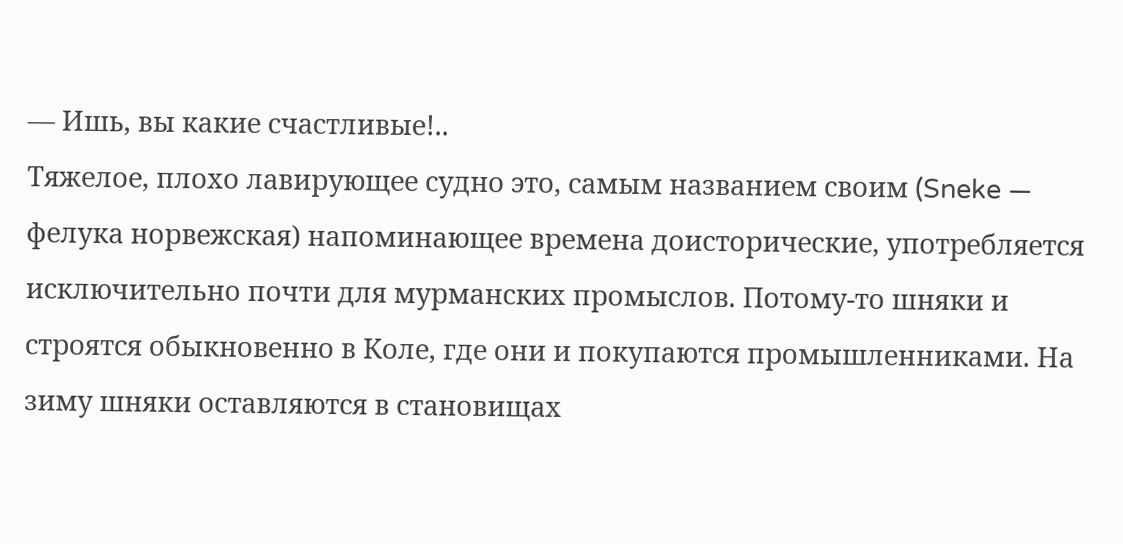— Ишь, вы какие счастливые!..
Тяжелое, плохо лавирующее судно это, самым названием своим (Sneke — фелука норвежская) напоминающее времена доисторические, употребляется исключительно почти для мурманских промыслов. Потому-то шняки и строятся обыкновенно в Коле, где они и покупаются промышленниками. На зиму шняки оставляются в становищах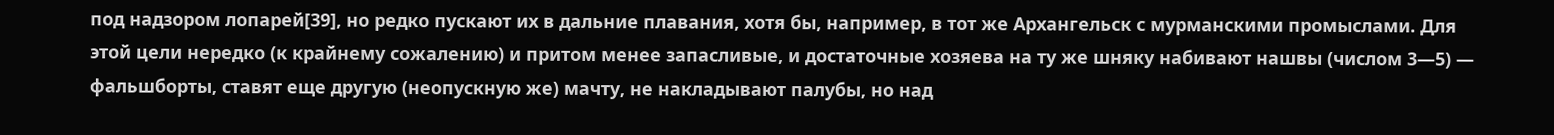под надзором лопарей[39], но редко пускают их в дальние плавания, хотя бы, например, в тот же Архангельск с мурманскими промыслами. Для этой цели нередко (к крайнему сожалению) и притом менее запасливые, и достаточные хозяева на ту же шняку набивают нашвы (числом 3—5) — фальшборты, ставят еще другую (неопускную же) мачту, не накладывают палубы, но над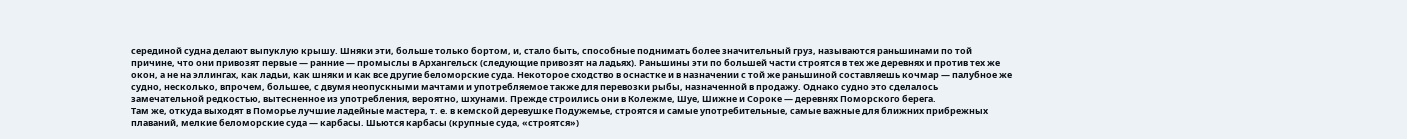серединой судна делают выпуклую крышу. Шняки эти, больше только бортом, и, стало быть, способные поднимать более значительный груз, называются раньшинами по той причине, что они привозят первые — ранние — промыслы в Архангельск (следующие привозят на ладьях). Раньшины эти по большей части строятся в тех же деревнях и против тех же окон, а не на эллингах, как ладьи, как шняки и как все другие беломорские суда. Некоторое сходство в оснастке и в назначении с той же раньшиной составляешь кочмар — палубное же судно, несколько, впрочем, большее, с двумя неопускными мачтами и употребляемое также для перевозки рыбы, назначенной в продажу. Однако судно это сделалось замечательной редкостью, вытесненное из употребления, вероятно, шхунами. Прежде строились они в Колежме, Шуе, Шижне и Сороке — деревнях Поморского берега.
Там же, откуда выходят в Поморье лучшие ладейные мастера, т. е. в кемской деревушке Подужемье, строятся и самые употребительные, самые важные для ближних прибрежных плаваний, мелкие беломорские суда — карбасы. Шьются карбасы (крупные суда, «строятся»)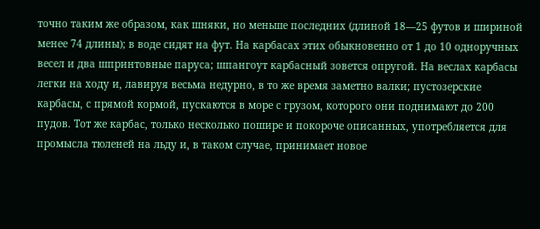точно таким же образом, как шняки, но меньше последних (длиной 18—25 футов и шириной менее 74 длины); в воде сидят на фут. На карбасах этих обыкновенно от 1 до 10 одноручных весел и два шпринтовные паруса; шпангоут карбасный зовется опругой. На веслах карбасы легки на ходу и, лавируя весьма недурно, в то же время заметно валки; пустозерские карбасы, с прямой кормой, пускаются в море с грузом, которого они поднимают до 200 пудов. Тот же карбас, только несколько пошире и покороче описанных, употребляется для промысла тюленей на льду и, в таком случае, принимает новое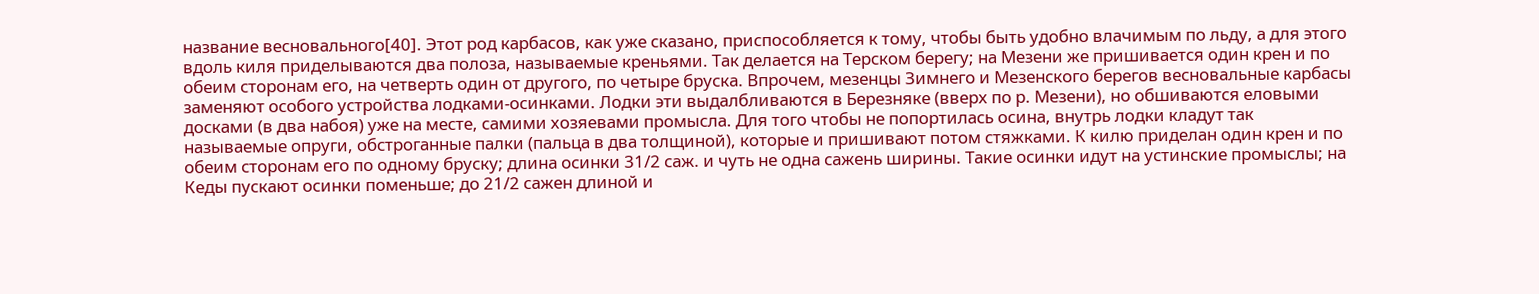название весновального[40]. Этот род карбасов, как уже сказано, приспособляется к тому, чтобы быть удобно влачимым по льду, а для этого вдоль киля приделываются два полоза, называемые креньями. Так делается на Терском берегу; на Мезени же пришивается один крен и по обеим сторонам его, на четверть один от другого, по четыре бруска. Впрочем, мезенцы Зимнего и Мезенского берегов весновальные карбасы заменяют особого устройства лодками-осинками. Лодки эти выдалбливаются в Березняке (вверх по р. Мезени), но обшиваются еловыми досками (в два набоя) уже на месте, самими хозяевами промысла. Для того чтобы не попортилась осина, внутрь лодки кладут так называемые опруги, обстроганные палки (пальца в два толщиной), которые и пришивают потом стяжками. К килю приделан один крен и по обеим сторонам его по одному бруску; длина осинки 31/2 саж. и чуть не одна сажень ширины. Такие осинки идут на устинские промыслы; на Кеды пускают осинки поменьше; до 21/2 сажен длиной и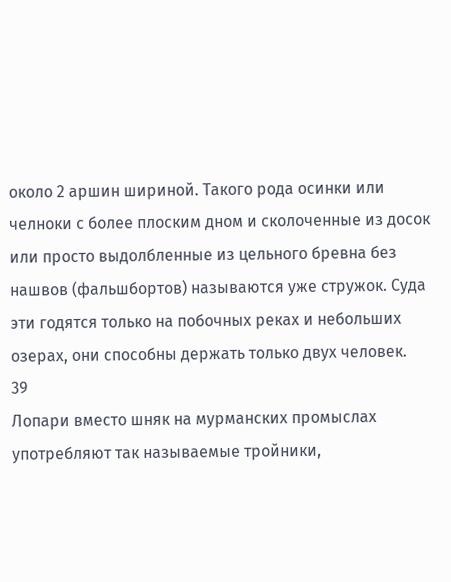около 2 аршин шириной. Такого рода осинки или челноки с более плоским дном и сколоченные из досок или просто выдолбленные из цельного бревна без нашвов (фальшбортов) называются уже стружок. Суда эти годятся только на побочных реках и небольших озерах, они способны держать только двух человек.
39
Лопари вместо шняк на мурманских промыслах употребляют так называемые тройники,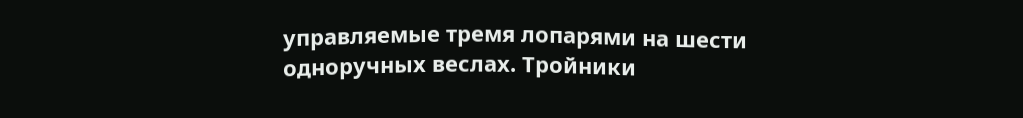управляемые тремя лопарями на шести одноручных веслах. Тройники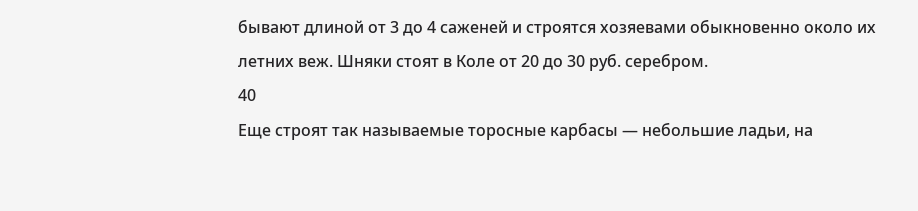бывают длиной от 3 до 4 саженей и строятся хозяевами обыкновенно около их летних веж. Шняки стоят в Коле от 20 до 30 руб. серебром.
40
Еще строят так называемые торосные карбасы — небольшие ладьи, на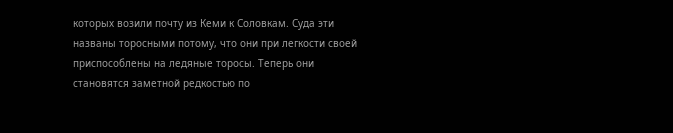которых возили почту из Кеми к Соловкам. Суда эти названы торосными потому, что они при легкости своей приспособлены на ледяные торосы. Теперь они становятся заметной редкостью по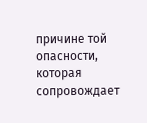причине той опасности, которая сопровождает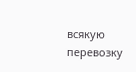всякую перевозку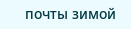почты зимой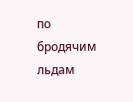по бродячим льдам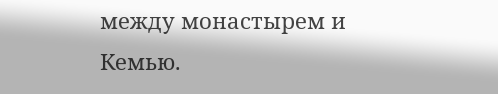между монастырем и Кемью.